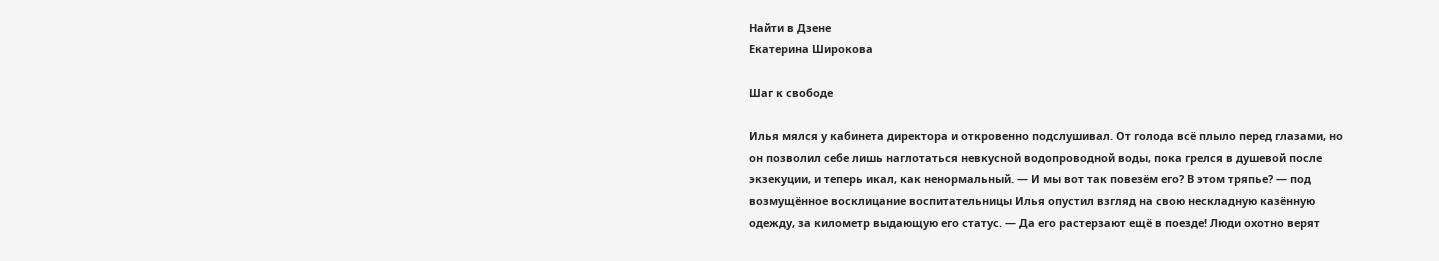Найти в Дзене
Екатерина Широкова

Шаг к свободе

Илья мялся у кабинета директора и откровенно подслушивал. От голода всё плыло перед глазами, но он позволил себе лишь наглотаться невкусной водопроводной воды, пока грелся в душевой после экзекуции, и теперь икал, как ненормальный. — И мы вот так повезём его? В этом тряпье? — под возмущённое восклицание воспитательницы Илья опустил взгляд на свою нескладную казённую одежду, за километр выдающую его статус. — Да его растерзают ещё в поезде! Люди охотно верят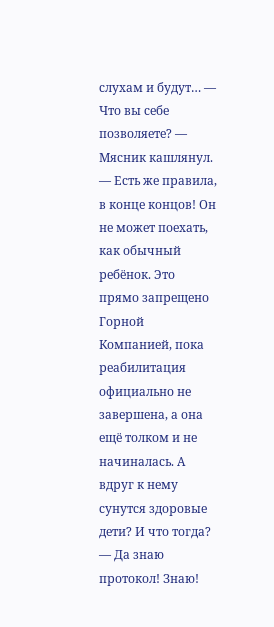слухам и будут… — Что вы себе позволяете? — Мясник кашлянул. — Есть же правила, в конце концов! Он не может поехать, как обычный ребёнок. Это прямо запрещено Горной Компанией, пока реабилитация официально не завершена, а она ещё толком и не начиналась. А вдруг к нему сунутся здоровые дети? И что тогда? — Да знаю протокол! Знаю!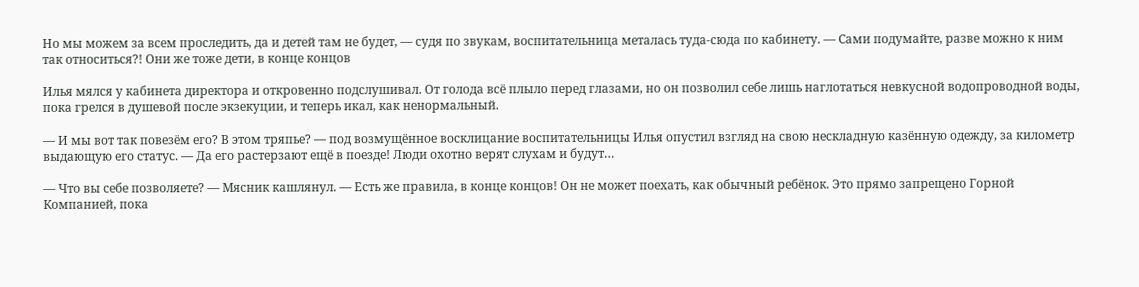Но мы можем за всем проследить, да и детей там не будет, — судя по звукам, воспитательница металась туда-сюда по кабинету. — Сами подумайте, разве можно к ним так относиться?! Они же тоже дети, в конце концов

Илья мялся у кабинета директора и откровенно подслушивал. От голода всё плыло перед глазами, но он позволил себе лишь наглотаться невкусной водопроводной воды, пока грелся в душевой после экзекуции, и теперь икал, как ненормальный.

— И мы вот так повезём его? В этом тряпье? — под возмущённое восклицание воспитательницы Илья опустил взгляд на свою нескладную казённую одежду, за километр выдающую его статус. — Да его растерзают ещё в поезде! Люди охотно верят слухам и будут…

— Что вы себе позволяете? — Мясник кашлянул. — Есть же правила, в конце концов! Он не может поехать, как обычный ребёнок. Это прямо запрещено Горной Компанией, пока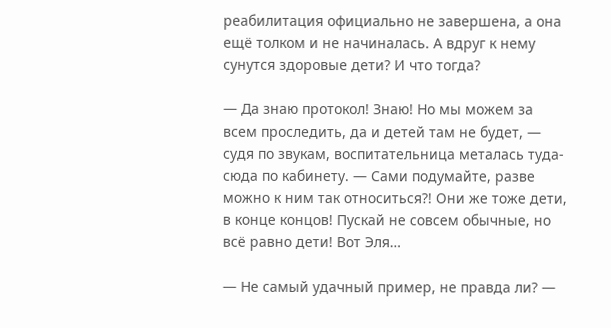реабилитация официально не завершена, а она ещё толком и не начиналась. А вдруг к нему сунутся здоровые дети? И что тогда?

— Да знаю протокол! Знаю! Но мы можем за всем проследить, да и детей там не будет, — судя по звукам, воспитательница металась туда-сюда по кабинету. — Сами подумайте, разве можно к ним так относиться?! Они же тоже дети, в конце концов! Пускай не совсем обычные, но всё равно дети! Вот Эля…

— Не самый удачный пример, не правда ли? —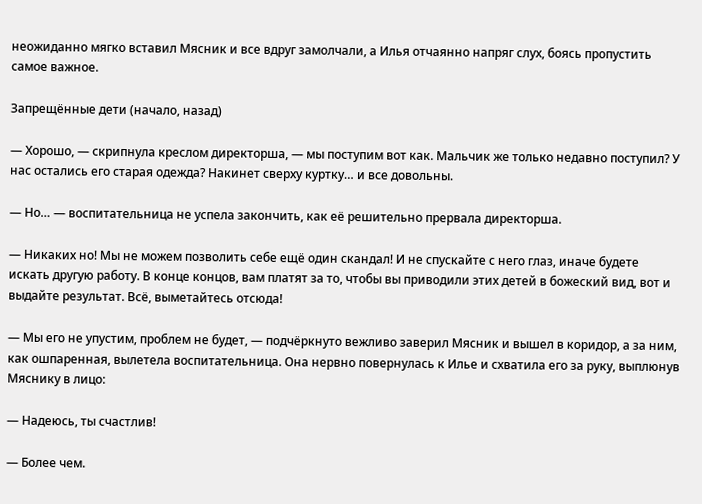неожиданно мягко вставил Мясник и все вдруг замолчали, а Илья отчаянно напряг слух, боясь пропустить самое важное.

Запрещённые дети (начало, назад)

— Хорошо, — скрипнула креслом директорша, — мы поступим вот как. Мальчик же только недавно поступил? У нас остались его старая одежда? Накинет сверху куртку… и все довольны.

— Но… — воспитательница не успела закончить, как её решительно прервала директорша.

— Никаких но! Мы не можем позволить себе ещё один скандал! И не спускайте с него глаз, иначе будете искать другую работу. В конце концов, вам платят за то, чтобы вы приводили этих детей в божеский вид, вот и выдайте результат. Всё, выметайтесь отсюда!

— Мы его не упустим, проблем не будет, — подчёркнуто вежливо заверил Мясник и вышел в коридор, а за ним, как ошпаренная, вылетела воспитательница. Она нервно повернулась к Илье и схватила его за руку, выплюнув Мяснику в лицо:

— Надеюсь, ты счастлив!

— Более чем.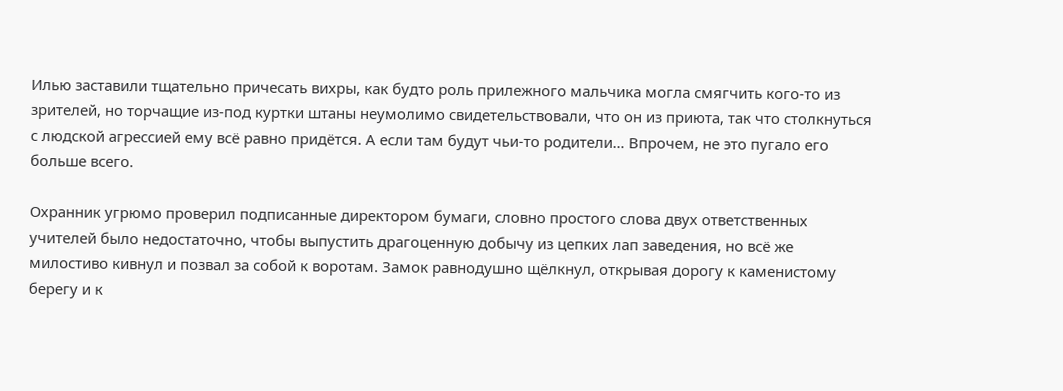Илью заставили тщательно причесать вихры, как будто роль прилежного мальчика могла смягчить кого-то из зрителей, но торчащие из-под куртки штаны неумолимо свидетельствовали, что он из приюта, так что столкнуться с людской агрессией ему всё равно придётся. А если там будут чьи-то родители… Впрочем, не это пугало его больше всего.

Охранник угрюмо проверил подписанные директором бумаги, словно простого слова двух ответственных учителей было недостаточно, чтобы выпустить драгоценную добычу из цепких лап заведения, но всё же милостиво кивнул и позвал за собой к воротам. Замок равнодушно щёлкнул, открывая дорогу к каменистому берегу и к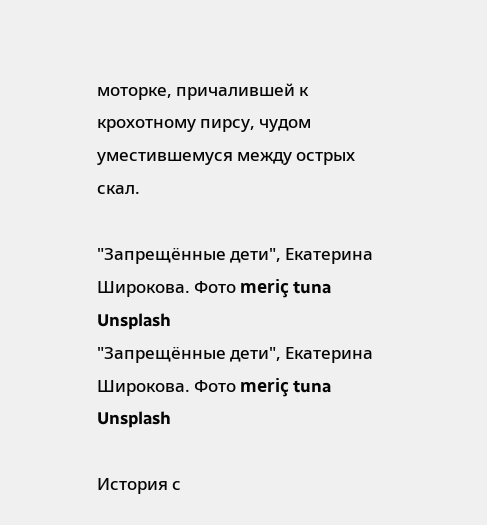моторке, причалившей к крохотному пирсу, чудом уместившемуся между острых скал.

"Запрещённые дети", Екатерина Широкова. Фото meriç tuna Unsplash
"Запрещённые дети", Екатерина Широкова. Фото meriç tuna Unsplash

История с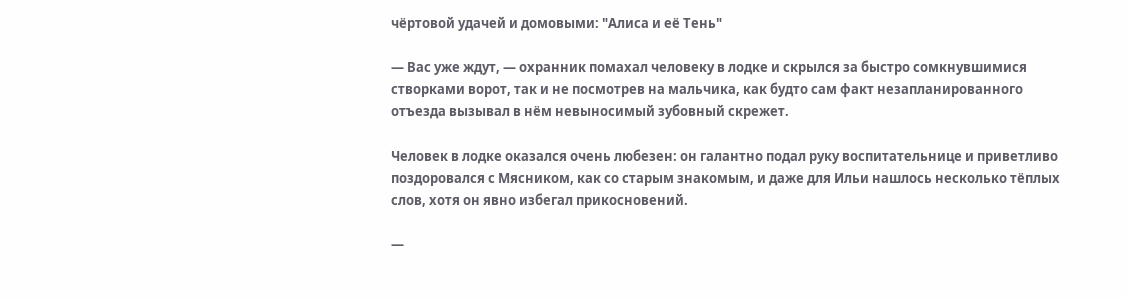чёртовой удачей и домовыми: "Алиса и её Тень"

— Вас уже ждут, — охранник помахал человеку в лодке и скрылся за быстро сомкнувшимися створками ворот, так и не посмотрев на мальчика, как будто сам факт незапланированного отъезда вызывал в нём невыносимый зубовный скрежет.

Человек в лодке оказался очень любезен: он галантно подал руку воспитательнице и приветливо поздоровался с Мясником, как со старым знакомым, и даже для Ильи нашлось несколько тёплых слов, хотя он явно избегал прикосновений.

—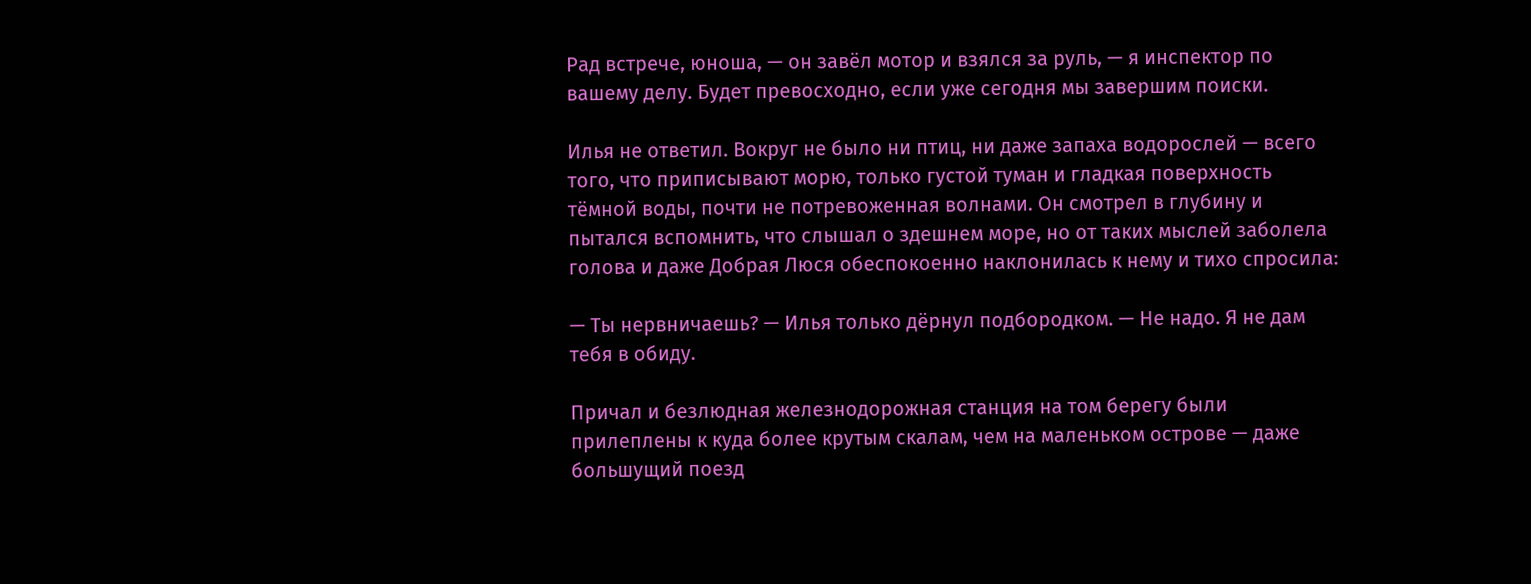Рад встрече, юноша, — он завёл мотор и взялся за руль, — я инспектор по вашему делу. Будет превосходно, если уже сегодня мы завершим поиски.

Илья не ответил. Вокруг не было ни птиц, ни даже запаха водорослей — всего того, что приписывают морю, только густой туман и гладкая поверхность тёмной воды, почти не потревоженная волнами. Он смотрел в глубину и пытался вспомнить, что слышал о здешнем море, но от таких мыслей заболела голова и даже Добрая Люся обеспокоенно наклонилась к нему и тихо спросила:

— Ты нервничаешь? — Илья только дёрнул подбородком. — Не надо. Я не дам тебя в обиду.

Причал и безлюдная железнодорожная станция на том берегу были прилеплены к куда более крутым скалам, чем на маленьком острове — даже большущий поезд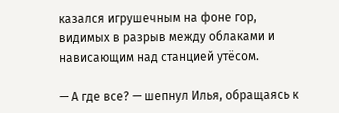казался игрушечным на фоне гор, видимых в разрыв между облаками и нависающим над станцией утёсом.

— А где все? — шепнул Илья, обращаясь к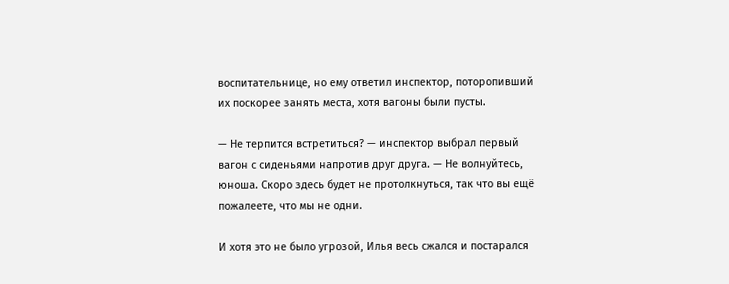воспитательнице, но ему ответил инспектор, поторопивший их поскорее занять места, хотя вагоны были пусты.

— Не терпится встретиться? — инспектор выбрал первый вагон с сиденьями напротив друг друга. — Не волнуйтесь, юноша. Скоро здесь будет не протолкнуться, так что вы ещё пожалеете, что мы не одни.

И хотя это не было угрозой, Илья весь сжался и постарался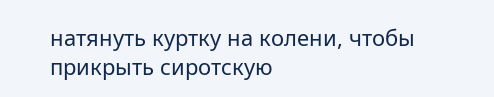натянуть куртку на колени, чтобы прикрыть сиротскую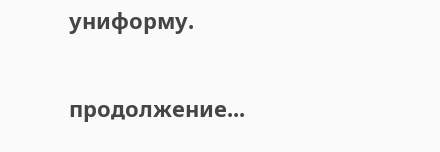униформу.

продолжение...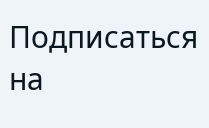Подписаться на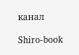канал

Shiro-book